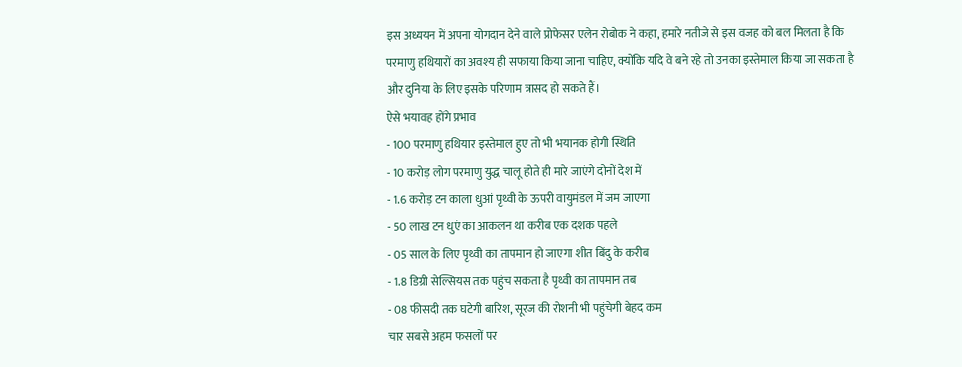इस अध्ययन में अपना योगदान देने वाले प्रोफेसर एलेन रोबोक ने कहा, हमारे नतीजे से इस वजह को बल मिलता है कि परमाणु हथियारों का अवश्य ही सफाया किया जाना चाहिए, क्योंकि यदि वे बने रहे तो उनका इस्तेमाल किया जा सकता है और दुनिया के लिए इसके परिणाम त्रासद हो सकते हैं।
ऐसे भयावह होंगे प्रभाव
- 100 परमाणु हथियार इस्तेमाल हुए तो भी भयानक होगी स्थिति
- 10 करोड़ लोग परमाणु युद्ध चालू होते ही मारे जाएंगे दोनों देश में
- 1.6 करोड़ टन काला धुआं पृथ्वी के ऊपरी वायुमंडल में जम जाएगा
- 50 लाख टन धुएं का आकलन था करीब एक दशक पहले
- 05 साल के लिए पृथ्वी का तापमान हो जाएगा शीत बिंदु के करीब
- 1.8 डिग्री सेल्सियस तक पहुंच सकता है पृथ्वी का तापमान तब
- 08 फीसदी तक घटेगी बारिश, सूरज की रोशनी भी पहुंचेगी बेहद कम
चार सबसे अहम फसलों पर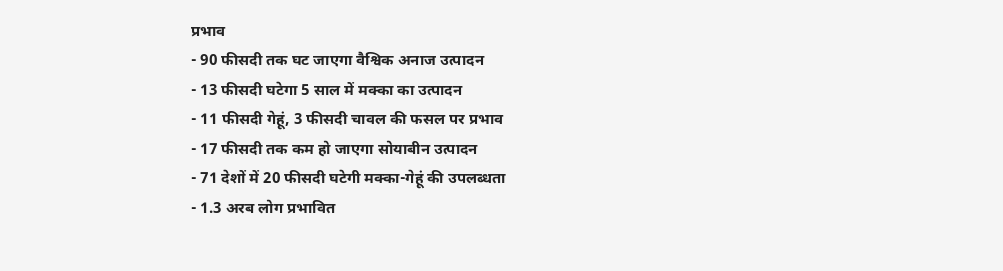प्रभाव
- 90 फीसदी तक घट जाएगा वैश्विक अनाज उत्पादन
- 13 फीसदी घटेगा 5 साल में मक्का का उत्पादन
- 11 फीसदी गेहूं, 3 फीसदी चावल की फसल पर प्रभाव
- 17 फीसदी तक कम हो जाएगा सोयाबीन उत्पादन
- 71 देशों में 20 फीसदी घटेगी मक्का-गेहूं की उपलब्धता
- 1.3 अरब लोग प्रभावित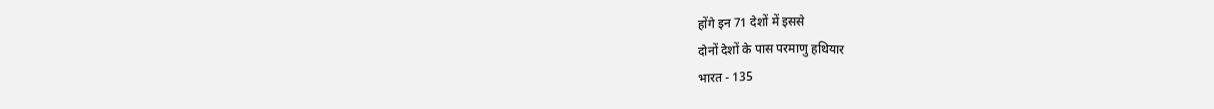होंगे इन 71 देशों में इससे
दोनों देशों के पास परमाणु हथियार
भारत - 135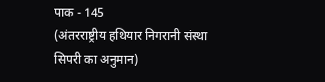पाक - 145
(अंतरराष्ट्रीय हथियार निगरानी संस्था सिपरी का अनुमान)